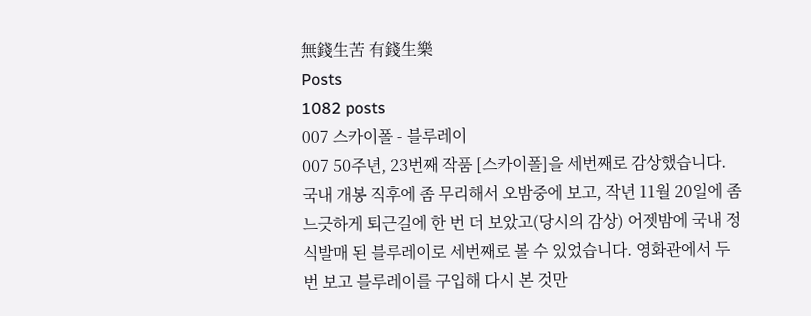無錢生苦 有錢生樂
Posts
1082 posts
007 스카이폴 - 블루레이
007 50주년, 23번째 작품 [스카이폴]을 세번째로 감상했습니다. 국내 개봉 직후에 좀 무리해서 오밤중에 보고, 작년 11월 20일에 좀 느긋하게 퇴근길에 한 번 더 보았고(당시의 감상) 어젯밤에 국내 정식발매 된 블루레이로 세번째로 볼 수 있었습니다. 영화관에서 두 번 보고 블루레이를 구입해 다시 본 것만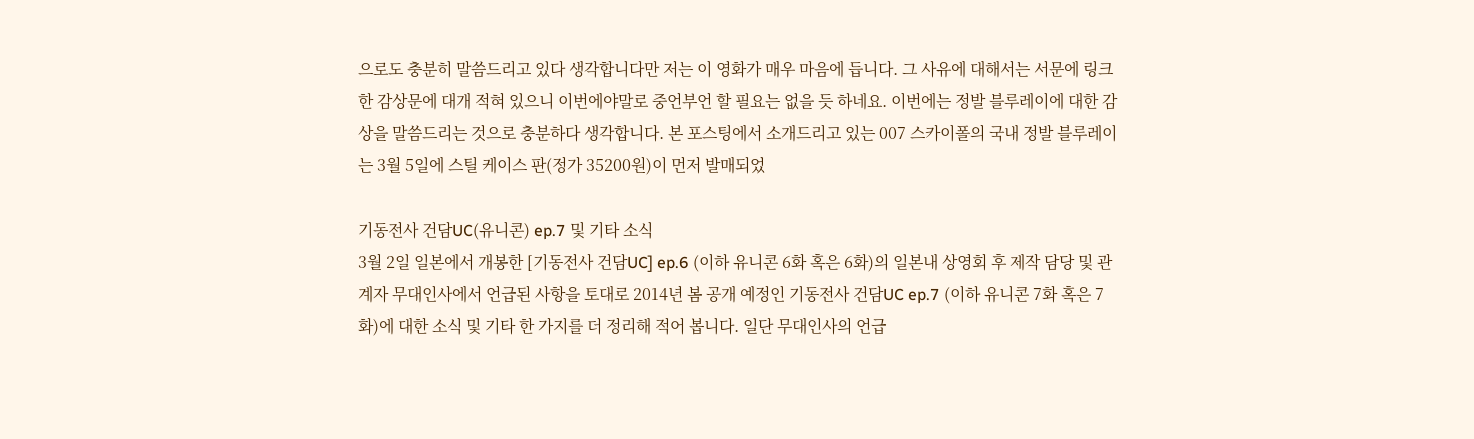으로도 충분히 말씀드리고 있다 생각합니다만 저는 이 영화가 매우 마음에 듭니다. 그 사유에 대해서는 서문에 링크한 감상문에 대개 적혀 있으니 이번에야말로 중언부언 할 필요는 없을 듯 하네요. 이번에는 정발 블루레이에 대한 감상을 말씀드리는 것으로 충분하다 생각합니다. 본 포스팅에서 소개드리고 있는 007 스카이폴의 국내 정발 블루레이는 3월 5일에 스틸 케이스 판(정가 35200원)이 먼저 발매되었

기동전사 건담UC(유니콘) ep.7 및 기타 소식
3월 2일 일본에서 개봉한 [기동전사 건담UC] ep.6 (이하 유니콘 6화 혹은 6화)의 일본내 상영회 후 제작 담당 및 관계자 무대인사에서 언급된 사항을 토대로 2014년 봄 공개 예정인 기동전사 건담UC ep.7 (이하 유니콘 7화 혹은 7화)에 대한 소식 및 기타 한 가지를 더 정리해 적어 봅니다. 일단 무대인사의 언급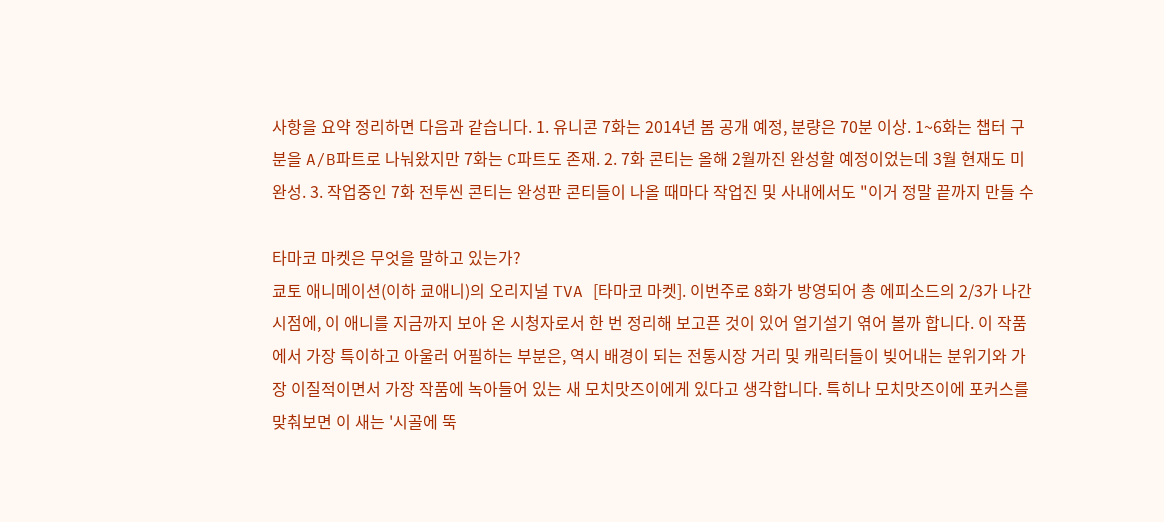사항을 요약 정리하면 다음과 같습니다. 1. 유니콘 7화는 2014년 봄 공개 예정, 분량은 70분 이상. 1~6화는 챕터 구분을 A/B파트로 나눠왔지만 7화는 C파트도 존재. 2. 7화 콘티는 올해 2월까진 완성할 예정이었는데 3월 현재도 미완성. 3. 작업중인 7화 전투씬 콘티는 완성판 콘티들이 나올 때마다 작업진 및 사내에서도 "이거 정말 끝까지 만들 수

타마코 마켓은 무엇을 말하고 있는가?
쿄토 애니메이션(이하 쿄애니)의 오리지널 TVA [타마코 마켓]. 이번주로 8화가 방영되어 총 에피소드의 2/3가 나간 시점에, 이 애니를 지금까지 보아 온 시청자로서 한 번 정리해 보고픈 것이 있어 얼기설기 엮어 볼까 합니다. 이 작품에서 가장 특이하고 아울러 어필하는 부분은, 역시 배경이 되는 전통시장 거리 및 캐릭터들이 빚어내는 분위기와 가장 이질적이면서 가장 작품에 녹아들어 있는 새 모치맛즈이에게 있다고 생각합니다. 특히나 모치맛즈이에 포커스를 맞춰보면 이 새는 '시골에 뚝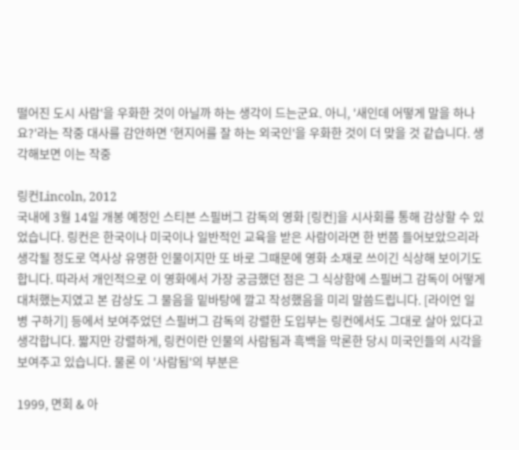떨어진 도시 사람'을 우화한 것이 아닐까 하는 생각이 드는군요. 아니, '새인데 어떻게 말을 하나요?'라는 작중 대사를 감안하면 '현지어를 잘 하는 외국인'을 우화한 것이 더 맞을 것 같습니다. 생각해보면 이는 작중

링컨Lincoln, 2012
국내에 3월 14일 개봉 예정인 스티븐 스필버그 감독의 영화 [링컨]을 시사회를 통해 감상할 수 있었습니다. 링컨은 한국이나 미국이나 일반적인 교육을 받은 사람이라면 한 번쯤 들어보았으리라 생각될 정도로 역사상 유명한 인물이지만 또 바로 그때문에 영화 소재로 쓰이긴 식상해 보이기도 합니다. 따라서 개인적으로 이 영화에서 가장 궁금했던 점은 그 식상함에 스필버그 감독이 어떻게 대처했는지였고 본 감상도 그 물음을 밑바탕에 깔고 작성했음을 미리 말씀드립니다. [라이언 일병 구하기] 등에서 보여주었던 스필버그 감독의 강렬한 도입부는 링컨에서도 그대로 살아 있다고 생각합니다. 짧지만 강렬하게, 링컨이란 인물의 사람됨과 흑백을 막론한 당시 미국인들의 시각을 보여주고 있습니다. 물론 이 '사람됨'의 부분은

1999, 면회 & 아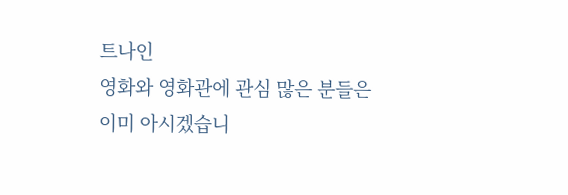트나인
영화와 영화관에 관심 많은 분들은 이미 아시겠습니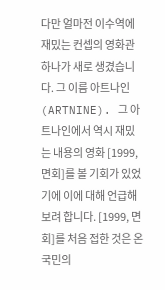다만 얼마전 이수역에 재밌는 컨셉의 영화관 하나가 새로 생겼습니다. 그 이름 아트나인(ARTNINE). 그 아트나인에서 역시 재밌는 내용의 영화 [1999, 면회]를 볼 기회가 있었기에 이에 대해 언급해 보려 합니다. [1999, 면회]를 처음 접한 것은 온 국민의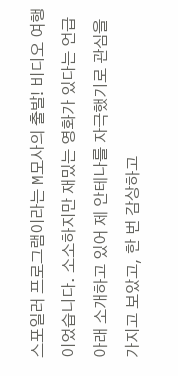스포일러 프로그램이라는 M모사의 출발! 비디오 여행이었습니다. 소소하지만 재밌는 영화가 있다는 언급아래 소개하고 있어 제 안테나를 자극했기로 관심을 가지고 보았고, 한 번 감상하고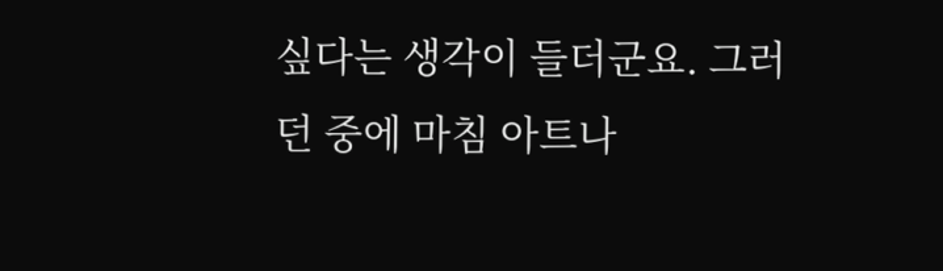싶다는 생각이 들더군요. 그러던 중에 마침 아트나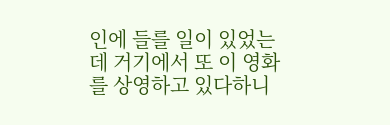인에 들를 일이 있었는데 거기에서 또 이 영화를 상영하고 있다하니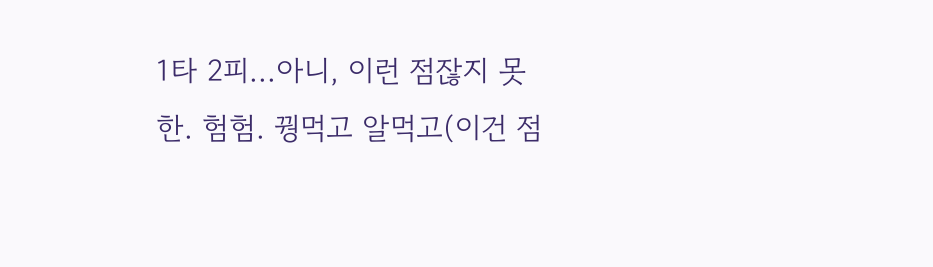1타 2피...아니, 이런 점잖지 못 한. 험험. 꿩먹고 알먹고(이건 점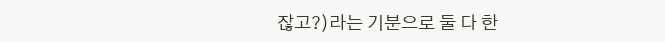잖고?)라는 기분으로 둘 다 한